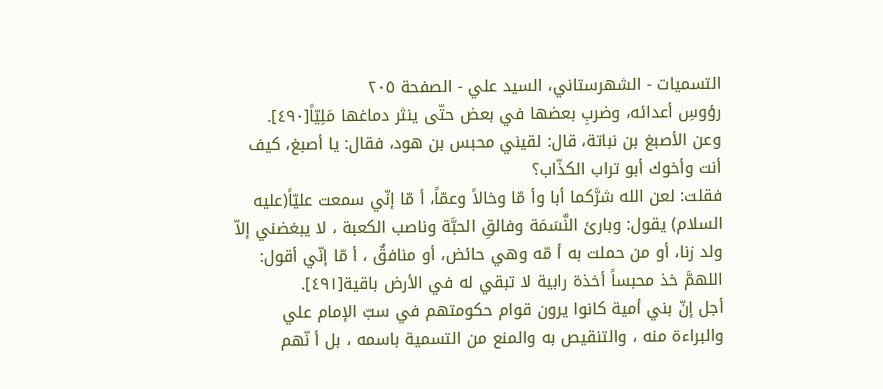التسمیات - الشهرستاني، السيد علي - الصفحة ٢٠٥
رؤوسِ أعدائه، وضربِ بعضها في بعض حتّى ينثر دماغها مَلِيّاً[٤٩٠].
وعن الأصبغ بن نباتة، قال: لقيني محبس بن هود، فقال: يا أصبغ، كيف أنت وأخوك أبو تراب الكذّاب؟
فقلت: لعن الله شرَّكما أبا وأ مّا وخالاً وعمّاً، أ مّا إنّي سمعت عليّاً(عليه السلام) يقول: وبارئ النَّسَمَة وفالقِ الحبَّة وناصب الكعبة ، لا يبغضني إلاّ ولد زنا، أو من حملت به أ مّه وهي حائض، أو منافقٌ ، أ مّا إنّي أقول: اللهمَّ خذ محبساً أخذة رابية لا تبقي له في الأرض باقية[٤٩١].
أجل إنّ بني أمية كانوا يرون قوام حكومتهم في سبّ الإمام علي والبراءة منه ، والتنقيص به والمنع من التسمية باسمه ، بل أ نّهم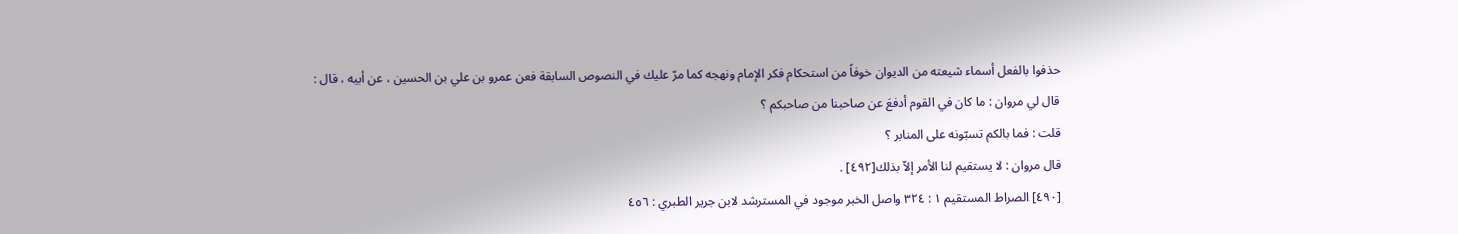حذفوا بالفعل أسماء شيعته من الديوان خوفاً من استحكام فكر الإمام ونهجه كما مرّ عليك في النصوص السابقة فعن عمرو بن علي بن الحسين ، عن أبيه ، قال :
قال لي مروان : ما كان في القوم أدفعَ عن صاحبنا من صاحبكم ؟
قلت : فما بالكم تسبّونه على المنابر ؟
قال مروان : لا يستقيم لنا الأمر إلاّ بذلك[٤٩٢] .
[٤٩٠] الصراط المستقيم ١ : ٣٢٤ واصل الخبر موجود في المسترشد لابن جرير الطبري : ٤٥٦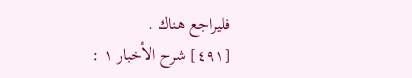فليراجع هناك .
[٤٩١] شرح الأخبار ١ :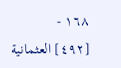١٦٨ -
[٤٩٢] العثمانية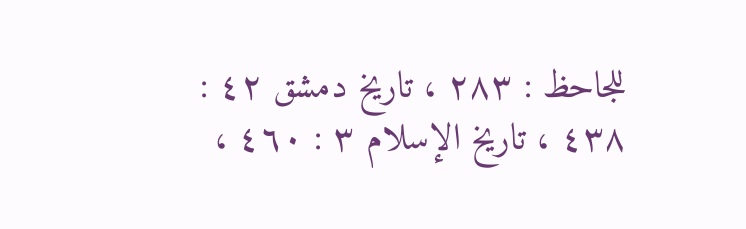للجاحظ : ٢٨٣ ، تاريخ دمشق ٤٢ : ٤٣٨ ، تاريخ الإسلام ٣ : ٤٦٠ ،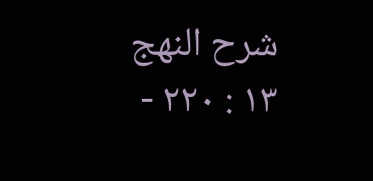شرح النهج ١٣ : ٢٢٠ -